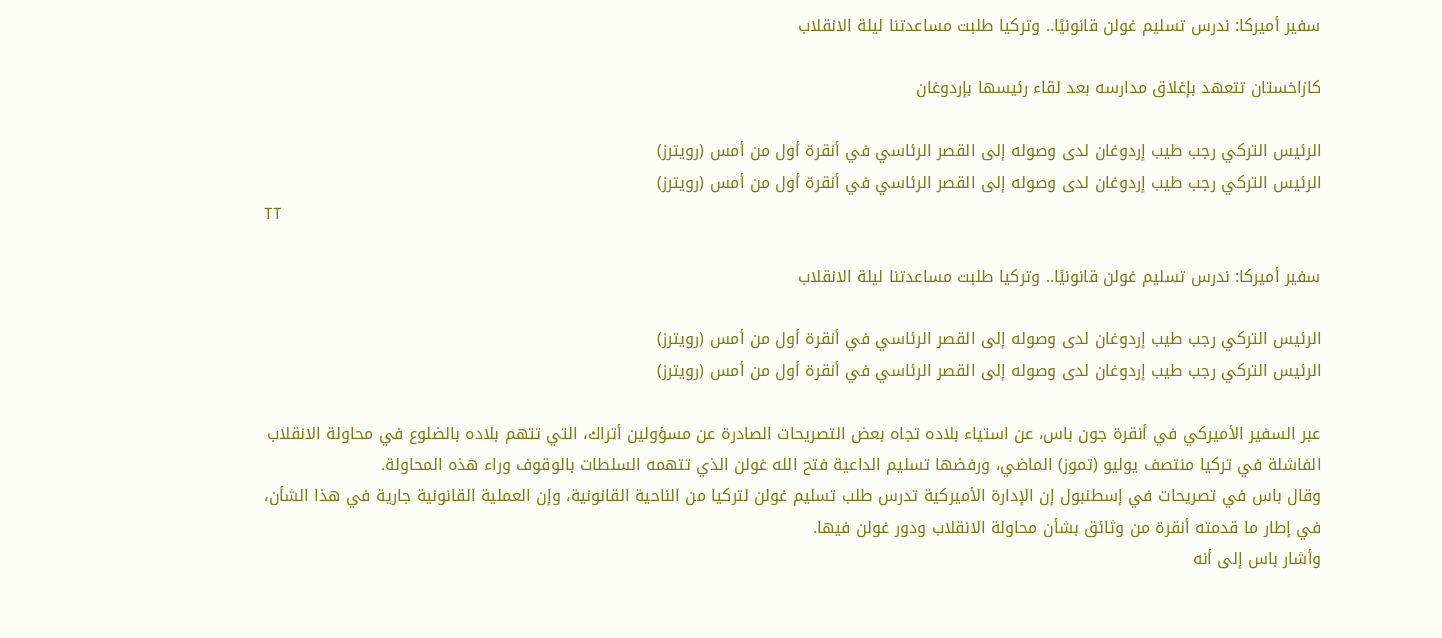سفير أميركا: ندرس تسليم غولن قانونيًا.. وتركيا طلبت مساعدتنا ليلة الانقلاب

كازاخستان تتعهد بإغلاق مدارسه بعد لقاء رئيسها بإردوغان

الرئيس التركي رجب طيب إردوغان لدى وصوله إلى القصر الرئاسي في أنقرة أول من أمس (رويترز)
الرئيس التركي رجب طيب إردوغان لدى وصوله إلى القصر الرئاسي في أنقرة أول من أمس (رويترز)
TT

سفير أميركا: ندرس تسليم غولن قانونيًا.. وتركيا طلبت مساعدتنا ليلة الانقلاب

الرئيس التركي رجب طيب إردوغان لدى وصوله إلى القصر الرئاسي في أنقرة أول من أمس (رويترز)
الرئيس التركي رجب طيب إردوغان لدى وصوله إلى القصر الرئاسي في أنقرة أول من أمس (رويترز)

عبر السفير الأميركي في أنقرة جون باس، عن استياء بلاده تجاه بعض التصريحات الصادرة عن مسؤولين أتراك، التي تتهم بلاده بالضلوع في محاولة الانقلاب الفاشلة في تركيا منتصف يوليو (تموز) الماضي، ورفضها تسليم الداعية فتح الله غولن الذي تتهمه السلطات بالوقوف وراء هذه المحاولة.
وقال باس في تصريحات في إسطنبول إن الإدارة الأميركية تدرس طلب تسليم غولن لتركيا من الناحية القانونية، وإن العملية القانونية جارية في هذا الشأن، في إطار ما قدمته أنقرة من وثائق بشأن محاولة الانقلاب ودور غولن فيها.
وأشار باس إلى أنه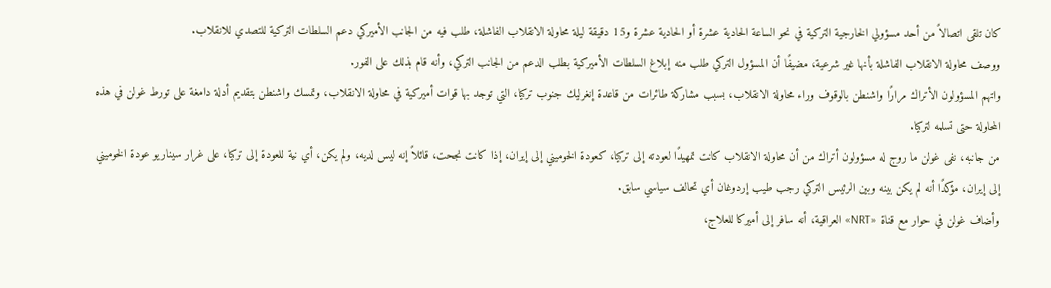كان تلقى اتصالاً من أحد مسؤولي الخارجية التركية في نحو الساعة الحادية عشرة أو الحادية عشرة و15 دقيقة ليلة محاولة الانقلاب الفاشلة، طلب فيه من الجانب الأميركي دعم السلطات التركية للتصدي للانقلاب.
ووصف محاولة الانقلاب الفاشلة بأنها غير شرعية، مضيفًا أن المسؤول التركي طلب منه إبلاغ السلطات الأميركية بطلب الدعم من الجانب التركي، وأنه قام بذلك على الفور.
واتهم المسؤولون الأتراك مرارًا واشنطن بالوقوف وراء محاولة الانقلاب، بسبب مشاركة طائرات من قاعدة إنغرليك جنوب تركيا، التي توجد بها قوات أميركية في محاولة الانقلاب، وتمسك واشنطن بتقديم أدلة دامغة على تورط غولن في هذه المحاولة حتى تسلمه لتركيا.
من جانبه، نفى غولن ما روج له مسؤولون أتراك من أن محاولة الانقلاب كانت تمهيدًا لعودته إلى تركيا، كعودة الخوميني إلى إيران، إذا كانت نجحت، قائلاً إنه ليس لديه، ولم يكن، أي نية للعودة إلى تركيا، على غرار سيناريو عودة الخوميني إلى إيران، مؤكدًا أنه لم يكن بينه وبين الرئيس التركي رجب طيب إردوغان أي تحالف سياسي سابق.
وأضاف غولن في حوار مع قناة «NRT» العراقية، أنه سافر إلى أميركا للعلاج،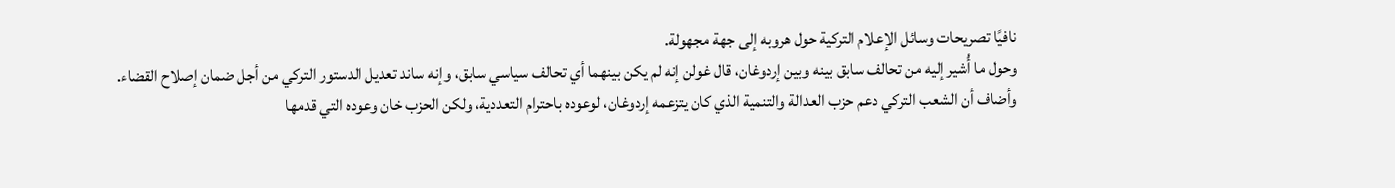نافيًا تصريحات وسائل الإعلام التركية حول هروبه إلى جهة مجهولة.
وحول ما أُشير إليه من تحالف سابق بينه وبين إردوغان، قال غولن إنه لم يكن بينهما أي تحالف سياسي سابق، وإنه ساند تعديل الدستور التركي من أجل ضمان إصلاح القضاء.
وأضاف أن الشعب التركي دعم حزب العدالة والتنمية الذي كان يتزعمه إردوغان، لوعوده باحترام التعددية، ولكن الحزب خان وعوده التي قدمها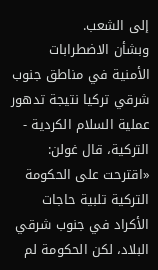إلى الشعب.
وبشأن الاضطرابات الأمنية في مناطق جنوب شرقي تركيا نتيجة تدهور عملية السلام الكردية - التركية، قال غولن: «اقترحت على الحكومة التركية تلبية حاجات الأكراد في جنوب شرقي البلاد، لكن الحكومة لم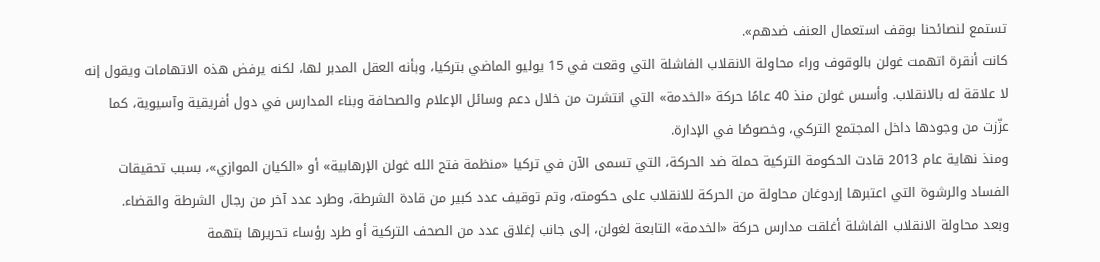تستمع لنصائحنا بوقف استعمال العنف ضدهم».
كانت أنقرة اتهمت غولن بالوقوف وراء محاولة الانقلاب الفاشلة التي وقعت في 15 يوليو الماضي بتركيا، وبأنه العقل المدبر لها، لكنه يرفض هذه الاتهامات ويقول إنه لا علاقة له بالانقلاب. وأسس غولن منذ 40 عامًا حركة «الخدمة» التي انتشرت من خلال دعم وسائل الإعلام والصحافة وبناء المدارس في دول أفريقية وآسيوية، كما عزّزت من وجودها داخل المجتمع التركي، وخصوصًا في الإدارة.
ومنذ نهاية عام 2013 قادت الحكومة التركية حملة ضد الحركة، التي تسمى الآن في تركيا «منظمة فتح الله غولن الإرهابية» أو «الكيان الموازي»، بسبب تحقيقات الفساد والرشوة التي اعتبرها إردوغان محاولة من الحركة للانقلاب على حكومته، وتم توقيف عدد كبير من قادة الشرطة، وطرد عدد آخر من رجال الشرطة والقضاء.
وبعد محاولة الانقلاب الفاشلة أغلقت مدارس حركة «الخدمة» التابعة لغولن، إلى جانب إغلاق عدد من الصحف التركية أو طرد رؤساء تحريرها بتهمة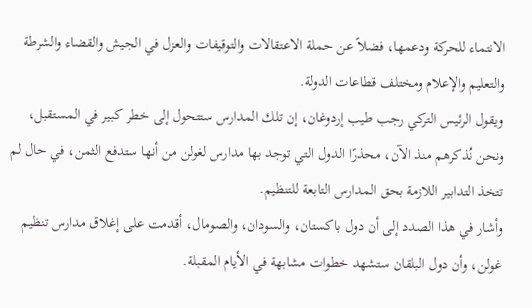الانتماء للحركة ودعمها، فضلاً عن حملة الاعتقالات والتوقيفات والعزل في الجيش والقضاء والشرطة والتعليم والإعلام ومختلف قطاعات الدولة.
ويقول الرئيس التركي رجب طيب إردوغان، إن تلك المدارس ستتحول إلى خطر كبير في المستقبل، ونحن نُذكرهم منذ الآن، محذرًا الدول التي توجد بها مدارس لغولن من أنها ستدفع الثمن، في حال لم تتخذ التدابير اللازمة بحق المدارس التابعة للتنظيم.
وأشار في هذا الصدد إلى أن دول باكستان، والسودان، والصومال، أقدمت على إغلاق مدارس تنظيم غولن، وأن دول البلقان ستشهد خطوات مشابهة في الأيام المقبلة.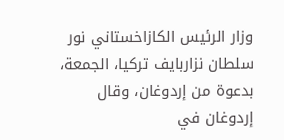وزار الرئيس الكازاخستاني نور سلطان نزاربايف تركيا، الجمعة، بدعوة من إردوغان، وقال إردوغان في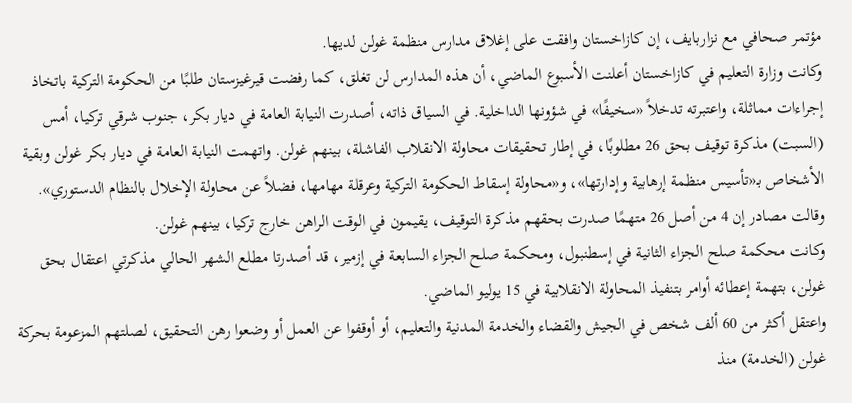مؤتمر صحافي مع نزاربايف، إن كازاخستان وافقت على إغلاق مدارس منظمة غولن لديها.
وكانت وزارة التعليم في كازاخستان أعلنت الأسبوع الماضي، أن هذه المدارس لن تغلق، كما رفضت قيرغيزستان طلبًا من الحكومة التركية باتخاذ إجراءات مماثلة، واعتبرته تدخلاً «سخيفًا» في شؤونها الداخلية. في السياق ذاته، أصدرت النيابة العامة في ديار بكر، جنوب شرقي تركيا، أمس (السبت) مذكرة توقيف بحق 26 مطلوبًا، في إطار تحقيقات محاولة الانقلاب الفاشلة، بينهم غولن. واتهمت النيابة العامة في ديار بكر غولن وبقية الأشخاص بـ«تأسيس منظمة إرهابية وإدارتها»، و«محاولة إسقاط الحكومة التركية وعرقلة مهامها، فضلاً عن محاولة الإخلال بالنظام الدستوري».
وقالت مصادر إن 4 من أصل 26 متهمًا صدرت بحقهم مذكرة التوقيف، يقيمون في الوقت الراهن خارج تركيا، بينهم غولن.
وكانت محكمة صلح الجزاء الثانية في إسطنبول، ومحكمة صلح الجزاء السابعة في إزمير، قد أصدرتا مطلع الشهر الحالي مذكرتي اعتقال بحق غولن، بتهمة إعطائه أوامر بتنفيذ المحاولة الانقلابية في 15 يوليو الماضي.
واعتقل أكثر من 60 ألف شخص في الجيش والقضاء والخدمة المدنية والتعليم، أو أوقفوا عن العمل أو وضعوا رهن التحقيق، لصلتهم المزعومة بحركة غولن (الخدمة) منذ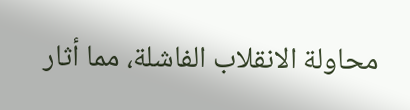محاولة الانقلاب الفاشلة، مما أثار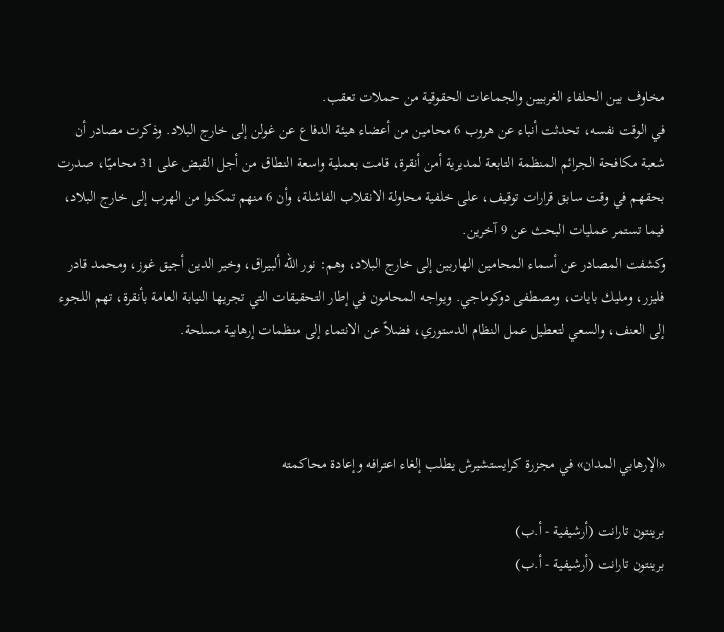مخاوف بين الحلفاء الغربيين والجماعات الحقوقية من حملات تعقب.
في الوقت نفسه، تحدثت أنباء عن هروب 6 محامين من أعضاء هيئة الدفاع عن غولن إلى خارج البلاد. وذكرت مصادر أن شعبة مكافحة الجرائم المنظمة التابعة لمديرية أمن أنقرة، قامت بعملية واسعة النطاق من أجل القبض على 31 محاميًا، صدرت بحقهم في وقت سابق قرارات توقيف، على خلفية محاولة الانقلاب الفاشلة، وأن 6 منهم تمكنوا من الهرب إلى خارج البلاد، فيما تستمر عمليات البحث عن 9 آخرين.
وكشفت المصادر عن أسماء المحامين الهاربين إلى خارج البلاد، وهم: نور الله ألبيراق، وخير الدين أجيق غوز، ومحمد قادر فليزر، ومليك بايات، ومصطفى دوكوماجي. ويواجه المحامون في إطار التحقيقات التي تجريها النيابة العامة بأنقرة، تهم اللجوء إلى العنف، والسعي لتعطيل عمل النظام الدستوري، فضلاً عن الانتماء إلى منظمات إرهابية مسلحة.



«الإرهابي المدان» في مجزرة كرايستشيرش يطلب إلغاء اعترافه وإعادة محاكمته

برينتون تارانت (أرشيفية - أ.ب)
برينتون تارانت (أرشيفية - أ.ب)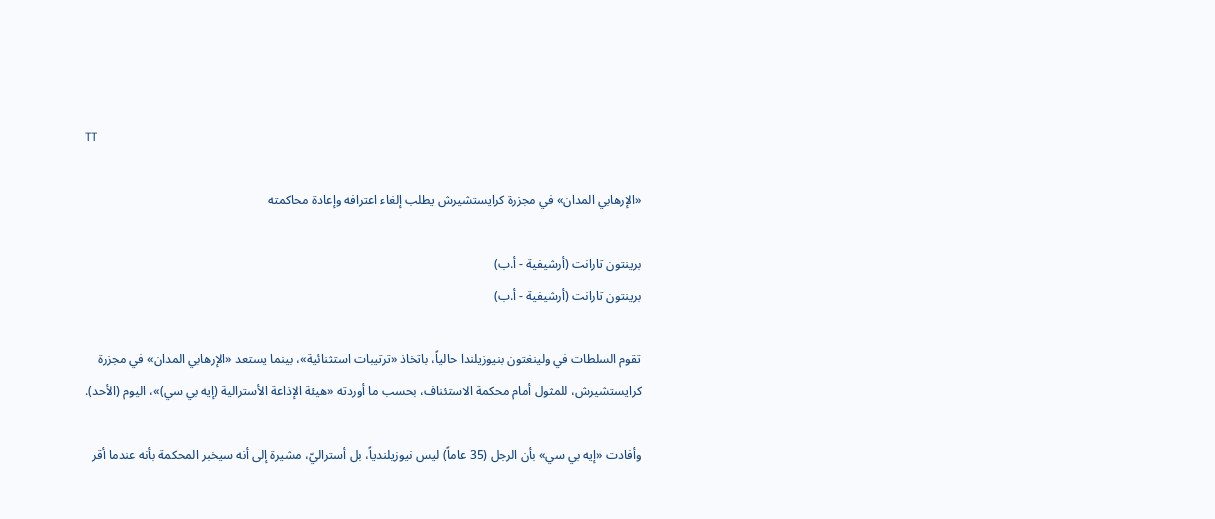TT

«الإرهابي المدان» في مجزرة كرايستشيرش يطلب إلغاء اعترافه وإعادة محاكمته

برينتون تارانت (أرشيفية - أ.ب)
برينتون تارانت (أرشيفية - أ.ب)

تقوم السلطات في ولينغتون بنيوزيلندا حالياً، باتخاذ «ترتيبات استثنائية»، بينما يستعد «الإرهابي المدان» في مجزرة كرايستشيرش، للمثول أمام محكمة الاستئناف، بحسب ما أوردته «هيئة الإذاعة الأسترالية (إيه بي سي)»، اليوم (الأحد).

وأفادت «إيه بي سي» بأن الرجل (35 عاماً) ليس نيوزيلندياً، بل أستراليّ، مشيرة إلى أنه سيخبر المحكمة بأنه عندما أقر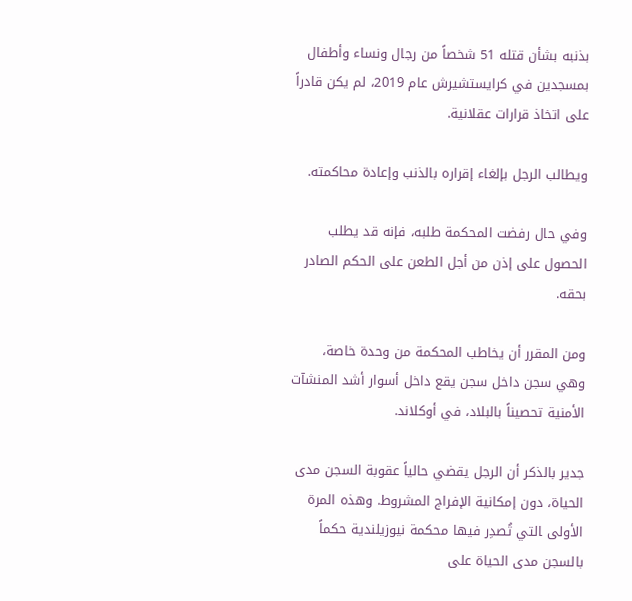بذنبه بشأن قتله 51 شخصاً من رجال ونساء وأطفال بمسجدين في كرايستشيرش عام 2019، لم يكن قادراً على اتخاذ قرارات عقلانية.

ويطالب الرجل بإلغاء إقراره بالذنب وإعادة محاكمته.

وفي حال رفضت المحكمة طلبه، فإنه قد يطلب الحصول على إذن من أجل الطعن على الحكم الصادر بحقه.

ومن المقرر أن يخاطب المحكمة من وحدة خاصة، وهي سجن داخل سجن يقع داخل أسوار أشد المنشآت الأمنية تحصيناً بالبلاد، في أوكلاند.

جدير بالذكر أن الرجل يقضي حالياً عقوبة السجن مدى الحياة، دون إمكانية الإفراج المشروط. وهذه المرة الأولى ‍التي تُصدِر فيها محكمة نيوزيلندية حكماً بالسجن مدى الحياة على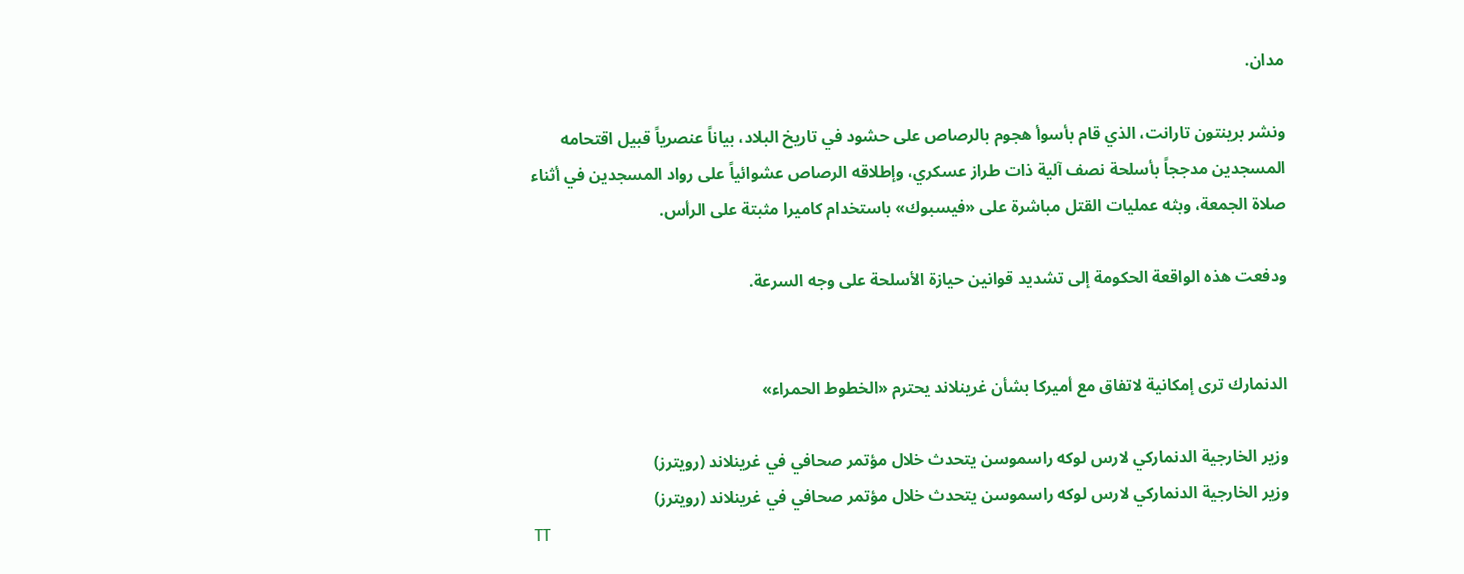مدان.

ونشر ‌برينتون تارانت، الذي قام بأسوأ هجوم بالرصاص على حشود في تاريخ البلاد، بياناً عنصرياً قبيل اقتحامه المسجدين مدججاً بأسلحة نصف آلية ذات طراز عسكري، وإطلاقه الرصاص عشوائياً على رواد المسجدين في أثناء صلاة الجمعة، وبثه عمليات القتل مباشرة على «فيسبوك» باستخدام كاميرا مثبتة على الرأس.

ودفعت هذه الواقعة الحكومة إلى تشديد قوانين حيازة الأسلحة ‌على وجه السرعة.


الدنمارك ترى إمكانية لاتفاق مع أميركا بشأن غرينلاند يحترم «الخطوط الحمراء»

وزير الخارجية الدنماركي لارس لوكه راسموسن يتحدث خلال مؤتمر صحافي في غرينلاند (رويترز)
وزير الخارجية الدنماركي لارس لوكه راسموسن يتحدث خلال مؤتمر صحافي في غرينلاند (رويترز)
TT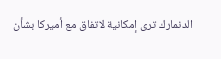الدنمارك ترى إمكانية لاتفاق مع أميركا بشأن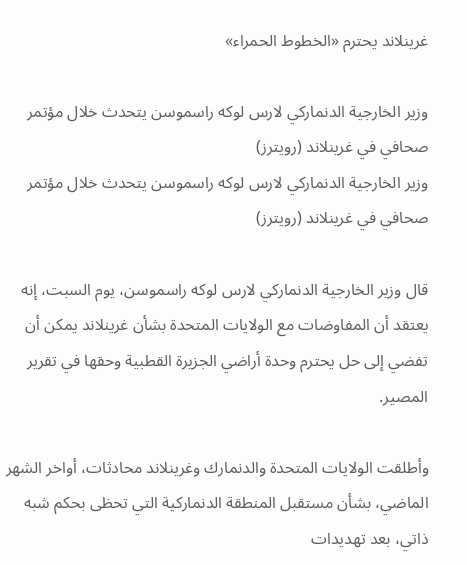غرينلاند يحترم «الخطوط الحمراء»

وزير الخارجية الدنماركي لارس لوكه راسموسن يتحدث خلال مؤتمر صحافي في غرينلاند (رويترز)
وزير الخارجية الدنماركي لارس لوكه راسموسن يتحدث خلال مؤتمر صحافي في غرينلاند (رويترز)

قال وزير الخارجية الدنماركي لارس لوكه راسموسن، يوم السبت، إنه يعتقد أن المفاوضات مع الولايات المتحدة بشأن غرينلاند يمكن أن تفضي إلى حل يحترم وحدة أراضي الجزيرة القطبية وحقها في تقرير المصير.

وأطلقت الولايات المتحدة والدنمارك وغرينلاند محادثات، أواخر الشهر الماضي، بشأن مستقبل المنطقة الدنماركية التي تحظى بحكم شبه ذاتي، بعد تهديدات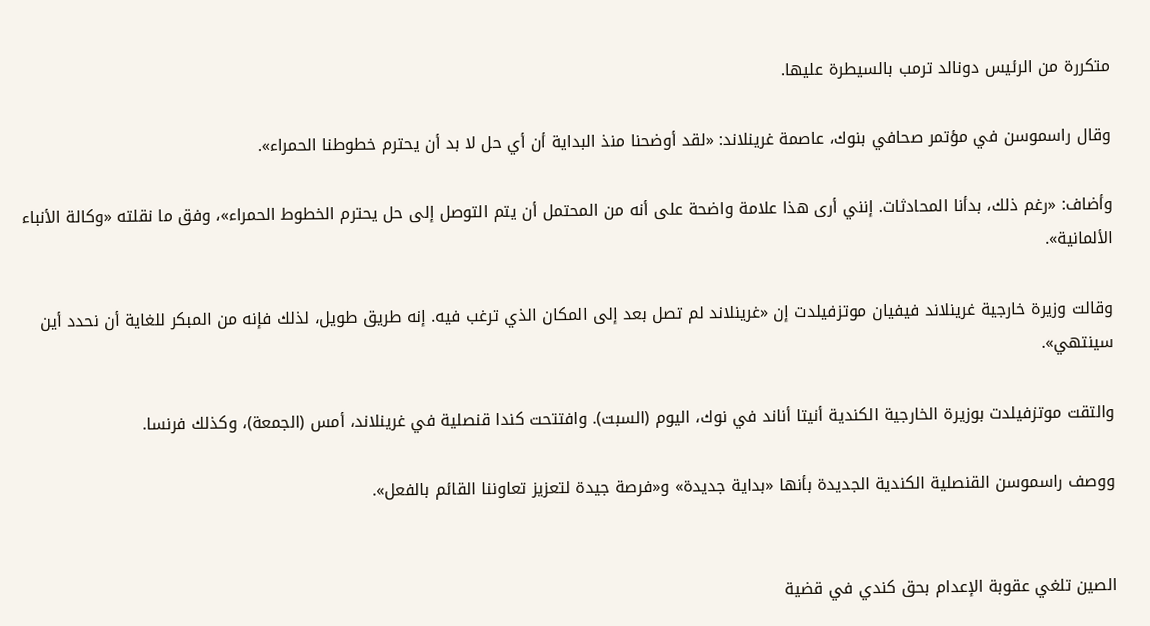متكررة من الرئيس دونالد ترمب بالسيطرة عليها.

وقال راسموسن في مؤتمر صحافي بنوك، عاصمة غرينلاند: «لقد أوضحنا منذ البداية أن أي حل لا بد أن يحترم خطوطنا الحمراء».

وأضاف: «رغم ذلك، بدأنا المحادثات. إنني أرى هذا علامة واضحة على أنه من المحتمل أن يتم التوصل إلى حل يحترم الخطوط الحمراء»، وفق ما نقلته «وكالة الأنباء الألمانية».

وقالت وزيرة خارجية غرينلاند فيفيان موتزفيلدت إن «غرينلاند لم تصل بعد إلى المكان الذي ترغب فيه. إنه طريق طويل، لذلك فإنه من المبكر للغاية أن نحدد أين سينتهي».

والتقت موتزفيلدت بوزيرة الخارجية الكندية أنيتا أناند في نوك، اليوم (السبت). وافتتحت كندا قنصلية في غرينلاند، أمس (الجمعة)، وكذلك فرنسا.

ووصف راسموسن القنصلية الكندية الجديدة بأنها «بداية جديدة» و«فرصة جيدة لتعزيز تعاوننا القائم بالفعل».


الصين تلغي عقوبة الإعدام بحق كندي في قضية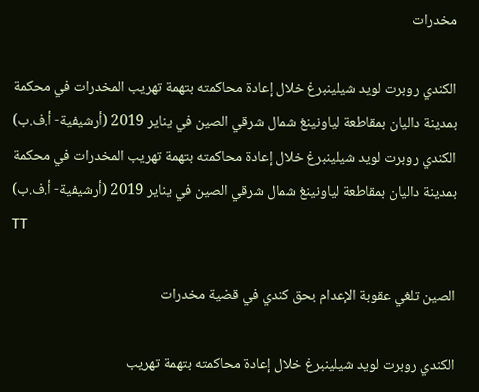مخدرات

الكندي روبرت لويد شيلينبرغ خلال إعادة محاكمته بتهمة تهريب المخدرات في محكمة بمدينة داليان بمقاطعة لياونينغ شمال شرقي الصين في يناير 2019 (أرشيفية- أ.ف.ب)
الكندي روبرت لويد شيلينبرغ خلال إعادة محاكمته بتهمة تهريب المخدرات في محكمة بمدينة داليان بمقاطعة لياونينغ شمال شرقي الصين في يناير 2019 (أرشيفية- أ.ف.ب)
TT

الصين تلغي عقوبة الإعدام بحق كندي في قضية مخدرات

الكندي روبرت لويد شيلينبرغ خلال إعادة محاكمته بتهمة تهريب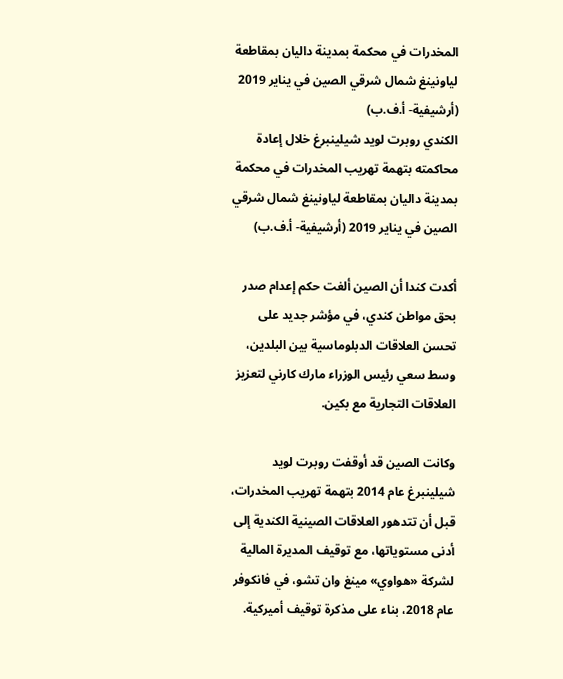المخدرات في محكمة بمدينة داليان بمقاطعة لياونينغ شمال شرقي الصين في يناير 2019 (أرشيفية- أ.ف.ب)
الكندي روبرت لويد شيلينبرغ خلال إعادة محاكمته بتهمة تهريب المخدرات في محكمة بمدينة داليان بمقاطعة لياونينغ شمال شرقي الصين في يناير 2019 (أرشيفية- أ.ف.ب)

أكدت كندا أن الصين ألغت حكم إعدام صدر بحق مواطن كندي، في مؤشر جديد على تحسن العلاقات الدبلوماسية بين البلدين، وسط سعي رئيس الوزراء مارك كارني لتعزيز العلاقات التجارية مع بكين.

وكانت الصين قد أوقفت روبرت لويد شيلينبرغ عام 2014 بتهمة تهريب المخدرات، قبل أن تتدهور العلاقات الصينية الكندية إلى أدنى مستوياتها، مع توقيف المديرة المالية لشركة «هواوي» مينغ وان تشو، في فانكوفر عام 2018، بناء على مذكرة توقيف أميركية.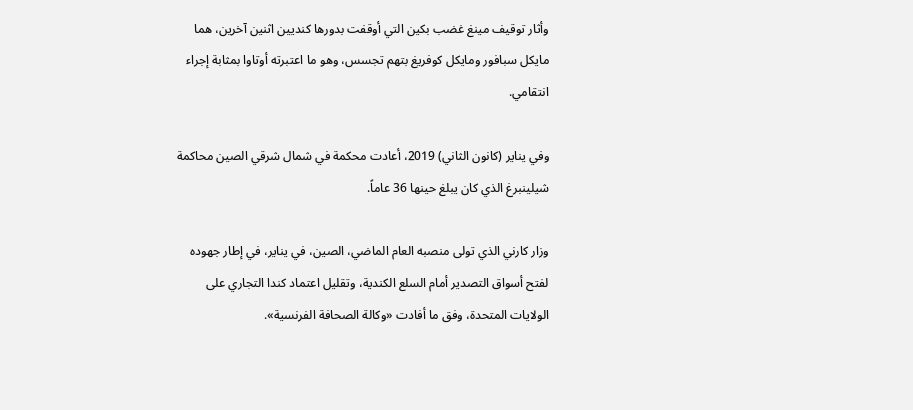وأثار توقيف مينغ غضب بكين التي أوقفت بدورها كنديين اثنين آخرين، هما مايكل سبافور ومايكل كوفريغ بتهم تجسس، وهو ما اعتبرته أوتاوا بمثابة إجراء انتقامي.

وفي يناير (كانون الثاني) 2019، أعادت محكمة في شمال شرقي الصين محاكمة شيلينبرغ الذي كان يبلغ حينها 36 عاماً.

وزار كارني الذي تولى منصبه العام الماضي، الصين، في يناير، في إطار جهوده لفتح أسواق التصدير أمام السلع الكندية، وتقليل اعتماد كندا التجاري على الولايات المتحدة، وفق ما أفادت «وكالة الصحافة الفرنسية».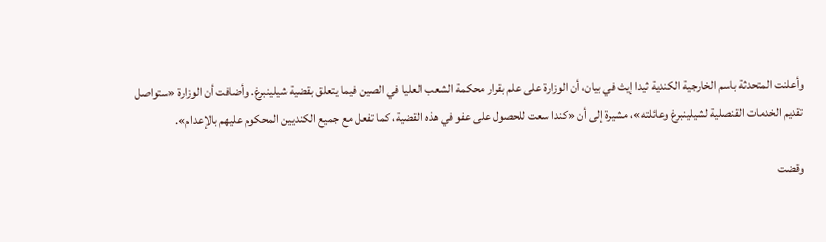وأعلنت المتحدثة باسم الخارجية الكندية ثيدا إيث في بيان، أن الوزارة على علم بقرار محكمة الشعب العليا في الصين فيما يتعلق بقضية شيلينبرغ. وأضافت أن الوزارة «ستواصل تقديم الخدمات القنصلية لشيلينبرغ وعائلته»، مشيرة إلى أن «كندا سعت للحصول على عفو في هذه القضية، كما تفعل مع جميع الكنديين المحكوم عليهم بالإعدام».

وقضت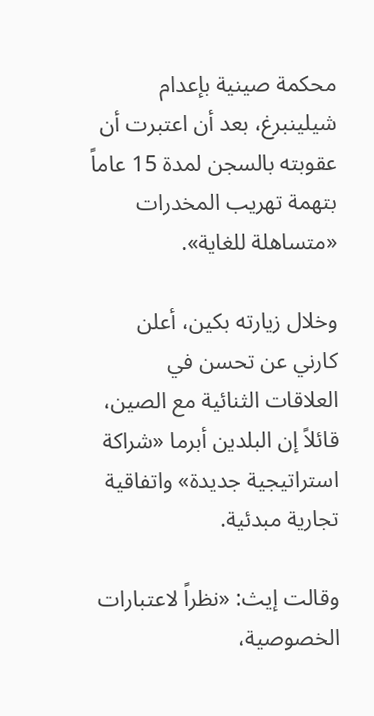محكمة صينية بإعدام شيلينبرغ، بعد أن اعتبرت أن عقوبته بالسجن لمدة 15 عاماً بتهمة تهريب المخدرات «متساهلة للغاية».

وخلال زيارته بكين، أعلن كارني عن تحسن في العلاقات الثنائية مع الصين، قائلاً إن البلدين أبرما «شراكة استراتيجية جديدة» واتفاقية تجارية مبدئية.

وقالت إيث: «نظراً لاعتبارات الخصوصية،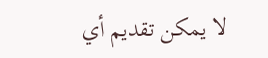لا يمكن تقديم أي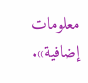معلومات إضافية».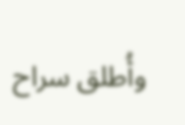وأُطلق سراح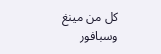كل من مينغ وسبافور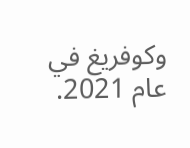وكوفريغ في عام 2021.